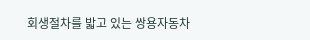회생절차를 밟고 있는 쌍용자동차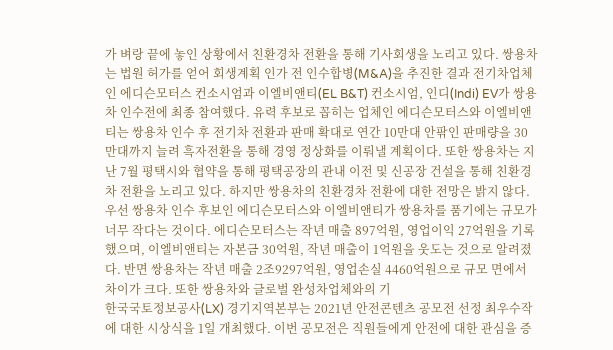가 벼랑 끝에 놓인 상황에서 친환경차 전환을 통해 기사회생을 노리고 있다. 쌍용차는 법원 허가를 얻어 회생계획 인가 전 인수합병(M&A)을 추진한 결과 전기차업체인 에디슨모터스 컨소시엄과 이엘비앤티(EL B&T) 컨소시엄, 인디(Indi) EV가 쌍용차 인수전에 최종 참여했다. 유력 후보로 꼽히는 업체인 에디슨모터스와 이엘비앤티는 쌍용차 인수 후 전기차 전환과 판매 확대로 연간 10만대 안팎인 판매량을 30만대까지 늘려 흑자전환을 통해 경영 정상화를 이뤄낼 계획이다. 또한 쌍용차는 지난 7월 평택시와 협약을 통해 평택공장의 관내 이전 및 신공장 건설을 통해 친환경차 전환을 노리고 있다. 하지만 쌍용차의 친환경차 전환에 대한 전망은 밝지 않다. 우선 쌍용차 인수 후보인 에디슨모터스와 이엘비앤티가 쌍용차를 품기에는 규모가 너무 작다는 것이다. 에디슨모터스는 작년 매출 897억원, 영업이익 27억원을 기록했으며, 이엘비앤티는 자본금 30억원, 작년 매출이 1억원을 웃도는 것으로 알려졌다. 반면 쌍용차는 작년 매출 2조9297억원, 영업손실 4460억원으로 규모 면에서 차이가 크다. 또한 쌍용차와 글로벌 완성차업체와의 기
한국국토정보공사(LX) 경기지역본부는 2021년 안전콘텐츠 공모전 선정 최우수작에 대한 시상식을 1일 개최했다. 이번 공모전은 직원들에게 안전에 대한 관심을 증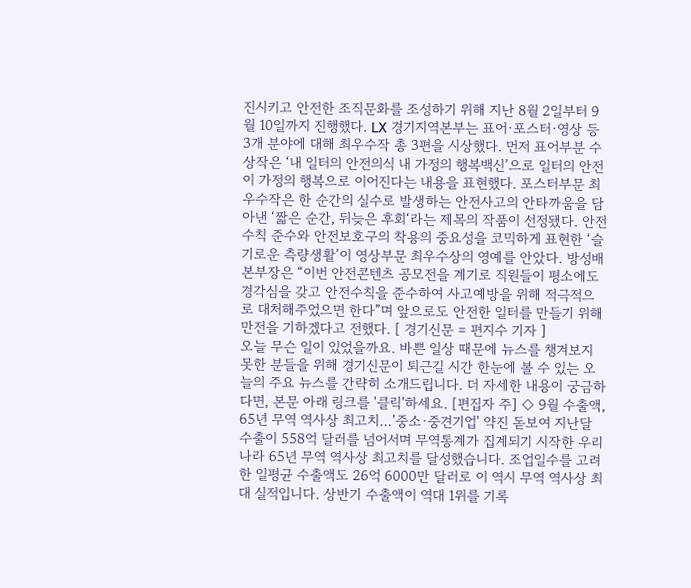진시키고 안전한 조직문화를 조성하기 위해 지난 8월 2일부터 9월 10일까지 진행했다. LX 경기지역본부는 표어·포스터·영상 등 3개 분야에 대해 최우수작 총 3편을 시상했다. 먼저 표어부분 수상작은 ‘내 일터의 안전의식 내 가정의 행복백신’으로 일터의 안전이 가정의 행복으로 이어진다는 내용을 표현했다. 포스터부문 최우수작은 한 순간의 실수로 발생하는 안전사고의 안타까움을 담아낸 ‘짧은 순간, 뒤늦은 후회‘라는 제목의 작품이 선정됐다. 안전수칙 준수와 안전보호구의 착용의 중요성을 코믹하게 표현한 ‘슬기로운 측량생활’이 영상부문 최우수상의 영예를 안았다. 방성배 본부장은 “이번 안전콘텐츠 공모전을 계기로 직원들이 평소에도 경각심을 갖고 안전수칙을 준수하여 사고예방을 위해 적극적으로 대처해주었으면 한다”며 앞으로도 안전한 일터를 만들기 위해 만전을 기하겠다고 전했다. [ 경기신문 = 편지수 기자 ]
오늘 무슨 일이 있었을까요. 바쁜 일상 때문에 뉴스를 챙겨보지 못한 분들을 위해 경기신문이 퇴근길 시간 한눈에 볼 수 있는 오늘의 주요 뉴스를 간략히 소개드립니다. 더 자세한 내용이 궁금하다면, 본문 아래 링크를 '클릭'하세요. [편집자 주] ◇ 9월 수출액, 65년 무역 역사상 최고치…'중소·중견기업' 약진 돋보여 지난달 수출이 558억 달러를 넘어서며 무역통계가 집계되기 시작한 우리나라 65년 무역 역사상 최고치를 달성했습니다. 조업일수를 고려한 일평균 수출액도 26억 6000만 달러로 이 역시 무역 역사상 최대 실적입니다. 상반기 수출액이 역대 1위를 기록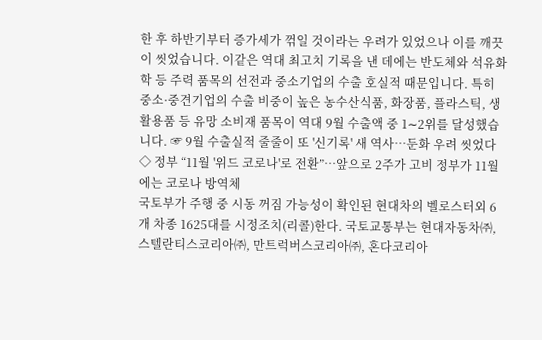한 후 하반기부터 증가세가 꺾일 것이라는 우려가 있었으나 이를 깨끗이 씻었습니다. 이같은 역대 최고치 기록을 낸 데에는 반도체와 석유화학 등 주력 품목의 선전과 중소기업의 수출 호실적 때문입니다. 특히 중소·중견기업의 수출 비중이 높은 농수산식품, 화장품, 플라스틱, 생활용품 등 유망 소비재 품목이 역대 9월 수출액 중 1∼2위를 달성했습니다. ☞ 9월 수출실적 줄줄이 또 '신기록' 새 역사…둔화 우려 씻었다 ◇ 정부 “11월 '위드 코로나'로 전환”…앞으로 2주가 고비 정부가 11월에는 코로나 방역체
국토부가 주행 중 시동 꺼짐 가능성이 확인된 현대차의 벨로스터외 6개 차종 1625대를 시정조치(리콜)한다. 국토교통부는 현대자동차㈜, 스텔란티스코리아㈜, 만트럭버스코리아㈜, 혼다코리아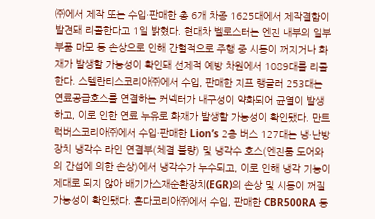㈜에서 제작 또는 수입·판매한 총 6개 차종 1625대에서 제작결함이 발견돼 리콜한다고 1일 밝혔다. 현대차 벨로스터는 엔진 내부의 일부 부품 마모 등 손상으로 인해 간헐적으로 주행 중 시동이 꺼지거나 화재가 발생할 가능성이 확인돼 선제적 예방 차원에서 1089대를 리콜한다. 스텔란티스코리아㈜에서 수입, 판매한 지프 랭글러 253대는 연료공급호스를 연결하는 커넥터가 내구성이 약화되어 균열이 발생하고, 이로 인한 연료 누유로 화재가 발생할 가능성이 확인됐다. 만트럭버스코리아㈜에서 수입·판매한 Lion’s 2층 버스 127대는 냉·난방 장치 냉각수 라인 연결부(체결 불량) 및 냉각수 호스(엔진룸 도어와의 간섭에 의한 손상)에서 냉각수가 누수되고, 이로 인해 냉각 기능이 제대로 되지 않아 배기가스재순환장치(EGR)의 손상 및 시동이 꺼질 가능성이 확인됐다. 혼다코리아㈜에서 수입, 판매한 CBR500RA 등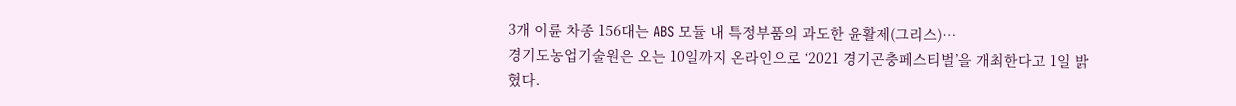3개 이륜 차종 156대는 ABS 모듈 내 특정부품의 과도한 윤활제(그리스)…
경기도농업기술원은 오는 10일까지 온라인으로 ‘2021 경기곤충페스티벌’을 개최한다고 1일 밝혔다.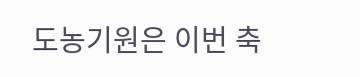도농기원은 이번 축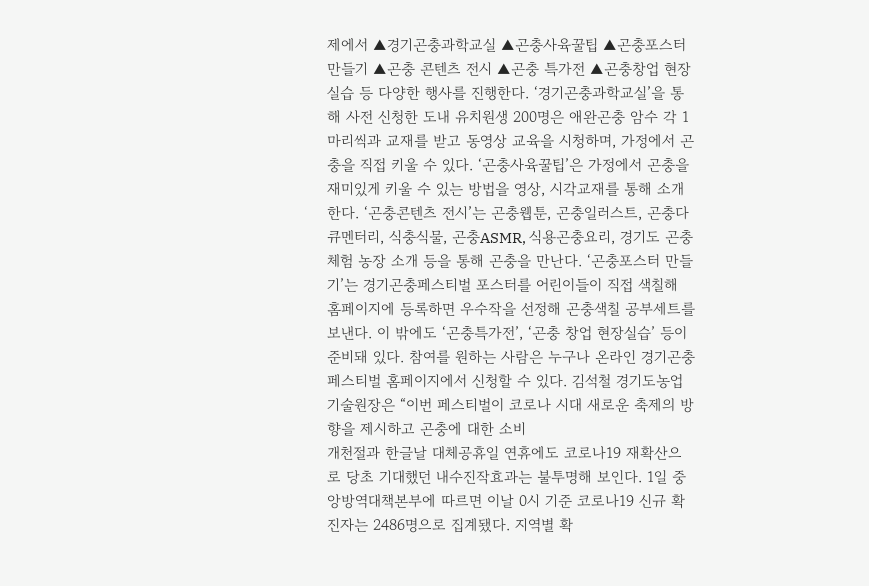제에서 ▲경기곤충과학교실 ▲곤충사육꿀팁 ▲곤충포스터 만들기 ▲곤충 콘텐츠 전시 ▲곤충 특가전 ▲곤충창업 현장실습 등 다양한 행사를 진행한다. ‘경기곤충과학교실’을 통해 사전 신청한 도내 유치원생 200명은 애완곤충 암수 각 1마리씩과 교재를 받고 동영상 교육을 시청하며, 가정에서 곤충을 직접 키울 수 있다. ‘곤충사육꿀팁’은 가정에서 곤충을 재미있게 키울 수 있는 방법을 영상, 시각교재를 통해 소개한다. ‘곤충콘텐츠 전시’는 곤충웹툰, 곤충일러스트, 곤충다큐멘터리, 식충식물, 곤충ASMR, 식용곤충요리, 경기도 곤충체험 농장 소개 등을 통해 곤충을 만난다. ‘곤충포스터 만들기’는 경기곤충페스티벌 포스터를 어린이들이 직접 색칠해 홈페이지에 등록하면 우수작을 선정해 곤충색칠 공부세트를 보낸다. 이 밖에도 ‘곤충특가전’, ‘곤충 창업 현장실습’ 등이 준비돼 있다. 참여를 원하는 사람은 누구나 온라인 경기곤충페스티벌 홈페이지에서 신청할 수 있다. 김석철 경기도농업기술원장은 “이번 페스티벌이 코로나 시대 새로운 축제의 방향을 제시하고 곤충에 대한 소비
개천절과 한글날 대체공휴일 연휴에도 코로나19 재확산으로 당초 기대했던 내수진작효과는 불투명해 보인다. 1일 중앙방역대책본부에 따르면 이날 0시 기준 코로나19 신규 확진자는 2486명으로 집계됐다. 지역별 확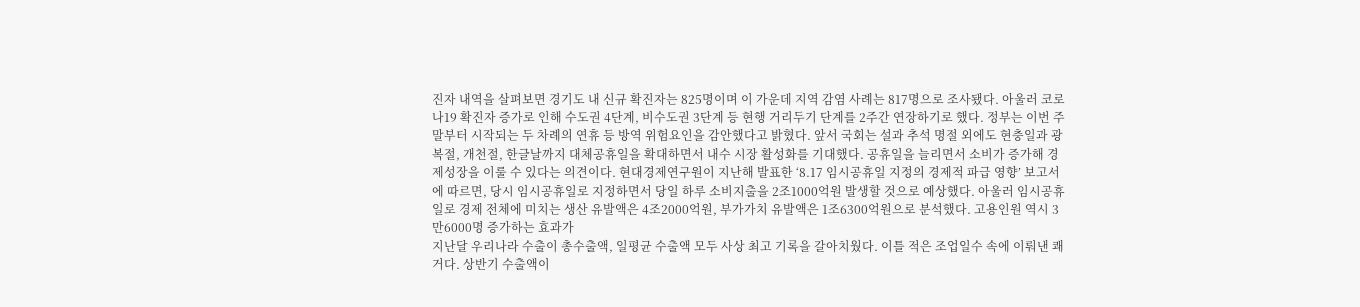진자 내역을 살펴보면 경기도 내 신규 확진자는 825명이며 이 가운데 지역 감염 사례는 817명으로 조사됐다. 아울러 코로나19 확진자 증가로 인해 수도권 4단계, 비수도권 3단계 등 현행 거리두기 단계를 2주간 연장하기로 했다. 정부는 이번 주말부터 시작되는 두 차례의 연휴 등 방역 위험요인을 감안했다고 밝혔다. 앞서 국회는 설과 추석 명절 외에도 현충일과 광복절, 개천절, 한글날까지 대체공휴일을 확대하면서 내수 시장 활성화를 기대했다. 공휴일을 늘리면서 소비가 증가해 경제성장을 이룰 수 있다는 의견이다. 현대경제연구원이 지난해 발표한 ‘8.17 임시공휴일 지정의 경제적 파급 영향’ 보고서에 따르면, 당시 임시공휴일로 지정하면서 당일 하루 소비지출을 2조1000억원 발생할 것으로 예상했다. 아울러 임시공휴일로 경제 전체에 미치는 생산 유발액은 4조2000억원, 부가가치 유발액은 1조6300억원으로 분석했다. 고용인원 역시 3만6000명 증가하는 효과가
지난달 우리나라 수출이 총수출액, 일평균 수출액 모두 사상 최고 기록을 갈아치웠다. 이틀 적은 조업일수 속에 이뤄낸 쾌거다. 상반기 수출액이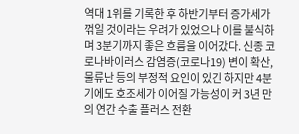역대 1위를 기록한 후 하반기부터 증가세가 꺾일 것이라는 우려가 있었으나 이를 불식하며 3분기까지 좋은 흐름을 이어갔다. 신종 코로나바이러스 감염증(코로나19) 변이 확산, 물류난 등의 부정적 요인이 있긴 하지만 4분기에도 호조세가 이어질 가능성이 커 3년 만의 연간 수출 플러스 전환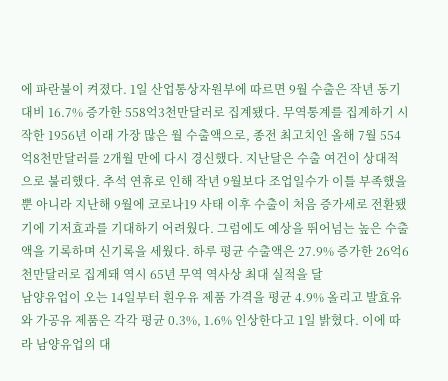에 파란불이 켜졌다. 1일 산업통상자원부에 따르면 9월 수출은 작년 동기 대비 16.7% 증가한 558억3천만달러로 집계됐다. 무역통계를 집계하기 시작한 1956년 이래 가장 많은 월 수출액으로, 종전 최고치인 올해 7월 554억8천만달러를 2개월 만에 다시 경신했다. 지난달은 수출 여건이 상대적으로 불리했다. 추석 연휴로 인해 작년 9월보다 조업일수가 이틀 부족했을 뿐 아니라 지난해 9월에 코로나19 사태 이후 수출이 처음 증가세로 전환됐기에 기저효과를 기대하기 어려웠다. 그럼에도 예상을 뛰어넘는 높은 수출액을 기록하며 신기록을 세웠다. 하루 평균 수출액은 27.9% 증가한 26억6천만달러로 집계돼 역시 65년 무역 역사상 최대 실적을 달
남양유업이 오는 14일부터 흰우유 제품 가격을 평균 4.9% 올리고 발효유와 가공유 제품은 각각 평균 0.3%, 1.6% 인상한다고 1일 밝혔다. 이에 따라 남양유업의 대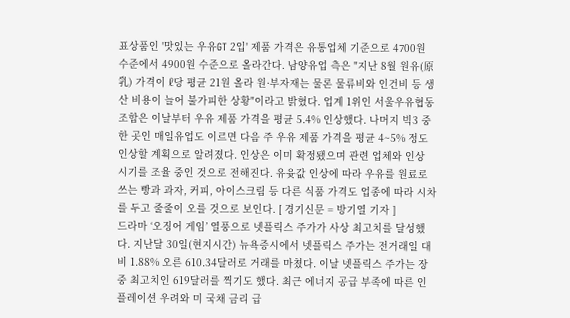표상품인 '맛있는 우유GT 2입' 제품 가격은 유통업체 기준으로 4700원 수준에서 4900원 수준으로 올라간다. 남양유업 측은 "지난 8월 원유(原乳) 가격이 ℓ당 평균 21원 올라 원·부자재는 물론 물류비와 인건비 등 생산 비용이 늘어 불가피한 상황"이라고 밝혔다. 업계 1위인 서울우유협동조합은 이날부터 우유 제품 가격을 평균 5.4% 인상했다. 나머지 빅3 중 한 곳인 매일유업도 이르면 다음 주 우유 제품 가격을 평균 4~5% 정도 인상할 계획으로 알려졌다. 인상은 이미 확정됐으며 관련 업체와 인상 시기를 조율 중인 것으로 전해진다. 유윳값 인상에 따라 우유를 원료로 쓰는 빵과 과자, 커피, 아이스크림 등 다른 식품 가격도 업종에 따라 시차를 두고 줄줄이 오를 것으로 보인다. [ 경기신문 = 방기열 기자 ]
드라마 ‘오징어 게임’ 열풍으로 넷플릭스 주가가 사상 최고치를 달성했다. 지난달 30일(현지시간) 뉴욕증시에서 넷플릭스 주가는 전거래일 대비 1.88% 오른 610.34달러로 거래를 마쳤다. 이날 넷플릭스 주가는 장 중 최고치인 619달러를 찍기도 했다. 최근 에너지 공급 부족에 따른 인플레이션 우려와 미 국채 금리 급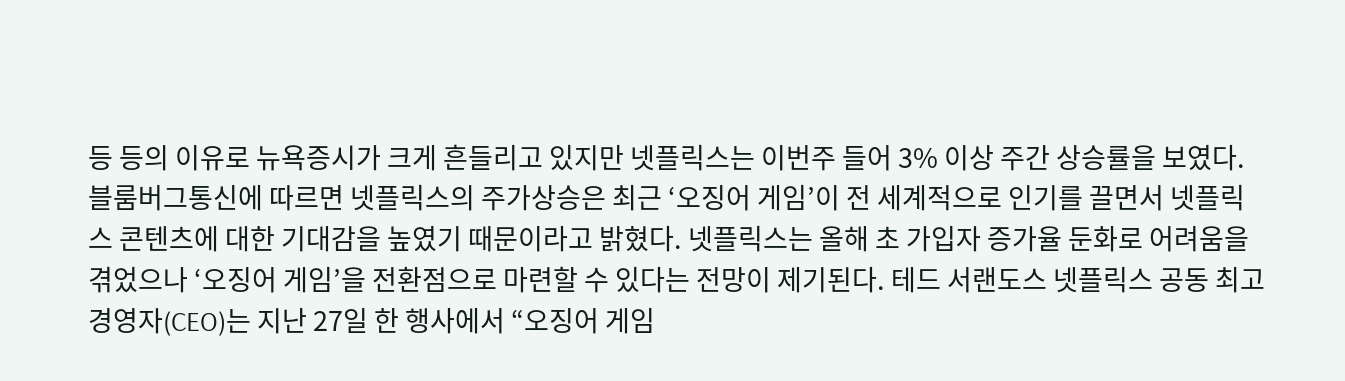등 등의 이유로 뉴욕증시가 크게 흔들리고 있지만 넷플릭스는 이번주 들어 3% 이상 주간 상승률을 보였다. 블룸버그통신에 따르면 넷플릭스의 주가상승은 최근 ‘오징어 게임’이 전 세계적으로 인기를 끌면서 넷플릭스 콘텐츠에 대한 기대감을 높였기 때문이라고 밝혔다. 넷플릭스는 올해 초 가입자 증가율 둔화로 어려움을 겪었으나 ‘오징어 게임’을 전환점으로 마련할 수 있다는 전망이 제기된다. 테드 서랜도스 넷플릭스 공동 최고경영자(CEO)는 지난 27일 한 행사에서 “오징어 게임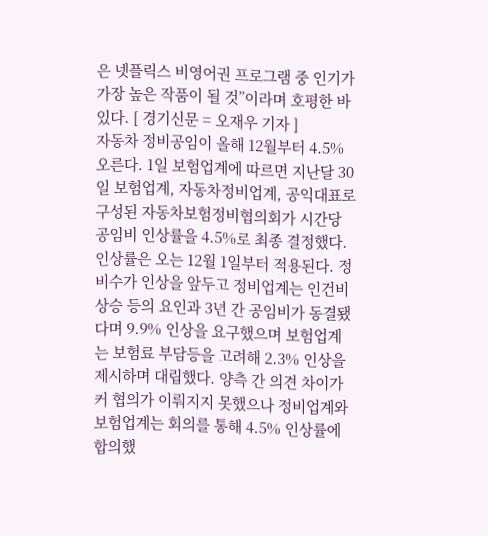은 넷플릭스 비영어권 프로그램 중 인기가 가장 높은 작품이 될 것”이라며 호평한 바 있다. [ 경기신문 = 오재우 기자 ]
자동차 정비공임이 올해 12월부터 4.5% 오른다. 1일 보험업계에 따르면 지난달 30일 보험업계, 자동차정비업계, 공익대표로 구성된 자동차보험정비협의회가 시간당 공임비 인상률을 4.5%로 최종 결정했다. 인상률은 오는 12월 1일부터 적용된다. 정비수가 인상을 앞두고 정비업계는 인건비 상승 등의 요인과 3년 간 공임비가 동결됐다며 9.9% 인상을 요구했으며 보험업계는 보험료 부담등을 고려해 2.3% 인상을 제시하며 대립했다. 양측 간 의견 차이가 커 협의가 이뤄지지 못했으나 정비업계와 보험업계는 회의를 통해 4.5% 인상률에 합의했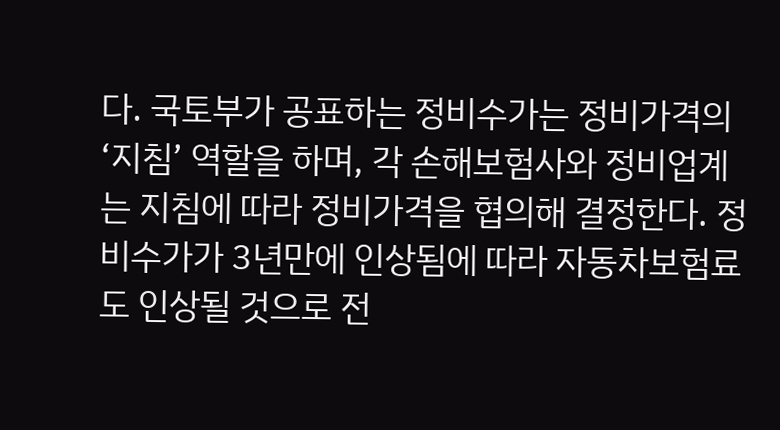다. 국토부가 공표하는 정비수가는 정비가격의 ‘지침’ 역할을 하며, 각 손해보험사와 정비업계는 지침에 따라 정비가격을 협의해 결정한다. 정비수가가 3년만에 인상됨에 따라 자동차보험료도 인상될 것으로 전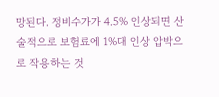망된다. 정비수가가 4.5% 인상되면 산술적으로 보험료에 1%대 인상 압박으로 작용하는 것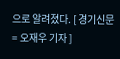으로 알려졌다. [ 경기신문 = 오재우 기자 ]